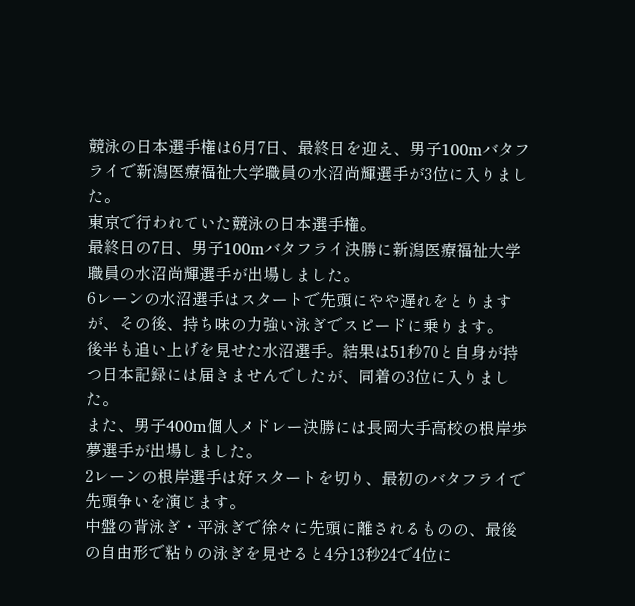競泳の日本選手権は6月7日、最終日を迎え、男子100mバタフライで新潟医療福祉大学職員の水沼尚輝選手が3位に入りました。
東京で行われていた競泳の日本選手権。
最終日の7日、男子100mバタフライ決勝に新潟医療福祉大学職員の水沼尚輝選手が出場しました。
6レーンの水沼選手はスタートで先頭にやや遅れをとりますが、その後、持ち味の力強い泳ぎでスピードに乗ります。
後半も追い上げを見せた水沼選手。結果は51秒70と自身が持つ日本記録には届きませんでしたが、同着の3位に入りました。
また、男子400m個人メドレー決勝には長岡大手高校の根岸歩夢選手が出場しました。
2レーンの根岸選手は好スタートを切り、最初のバタフライで先頭争いを演じます。
中盤の背泳ぎ・平泳ぎで徐々に先頭に離されるものの、最後の自由形で粘りの泳ぎを見せると4分13秒24で4位に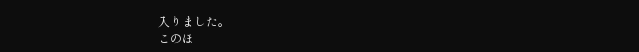入りました。
このほ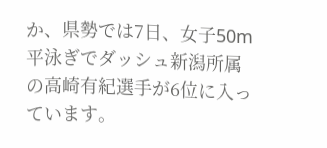か、県勢では7日、女子50m平泳ぎでダッシュ新潟所属の高崎有紀選手が6位に入っています。